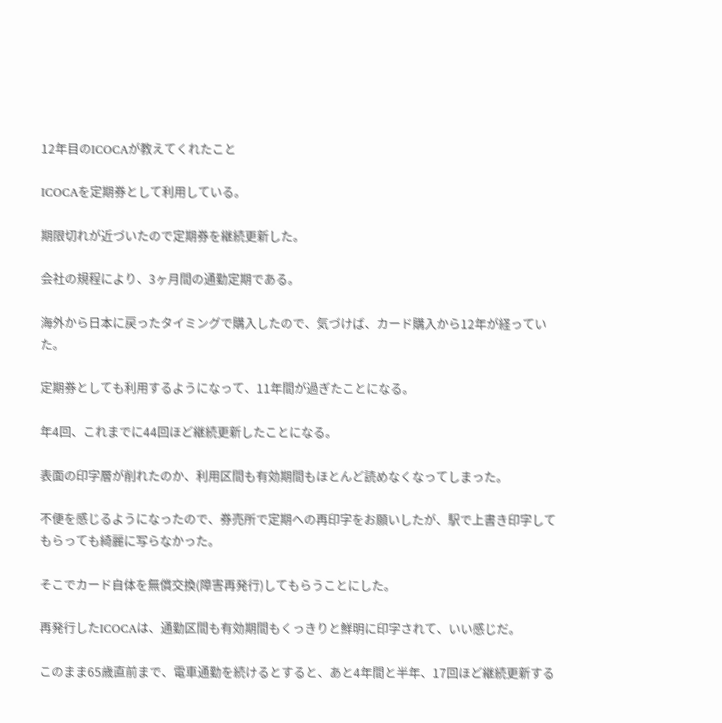12年目のICOCAが教えてくれたこと

ICOCAを定期券として利用している。

期限切れが近づいたので定期券を継続更新した。

会社の規程により、3ヶ月間の通勤定期である。

海外から日本に戻ったタイミングで購入したので、気づけば、カード購入から12年が経っていた。

定期券としても利用するようになって、11年間が過ぎたことになる。

年4回、これまでに44回ほど継続更新したことになる。

表面の印字層が削れたのか、利用区間も有効期間もほとんど読めなくなってしまった。

不便を感じるようになったので、券売所で定期への再印字をお願いしたが、駅で上書き印字してもらっても綺麗に写らなかった。

そこでカード自体を無償交換(障害再発行)してもらうことにした。

再発行したICOCAは、通勤区間も有効期間もくっきりと鮮明に印字されて、いい感じだ。

このまま65歳直前まで、電車通勤を続けるとすると、あと4年間と半年、17回ほど継続更新する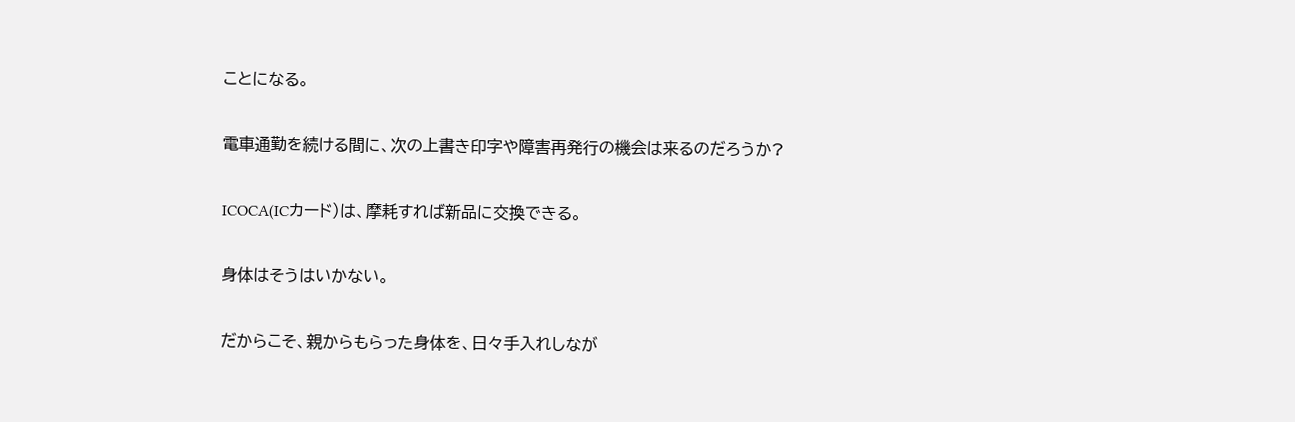ことになる。

電車通勤を続ける間に、次の上書き印字や障害再発行の機会は来るのだろうか?

ICOCA(ICカード)は、摩耗すれば新品に交換できる。

身体はそうはいかない。

だからこそ、親からもらった身体を、日々手入れしなが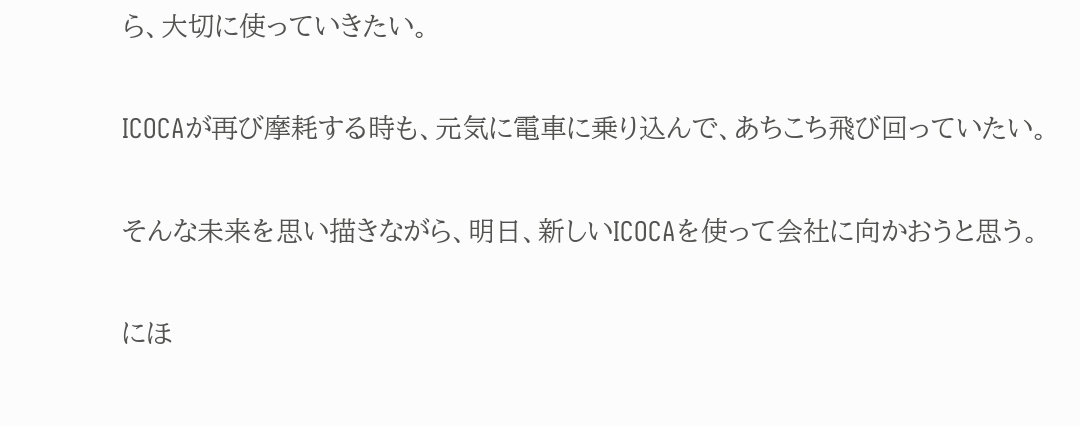ら、大切に使っていきたい。

ICOCAが再び摩耗する時も、元気に電車に乗り込んで、あちこち飛び回っていたい。

そんな未来を思い描きながら、明日、新しいICOCAを使って会社に向かおうと思う。

にほ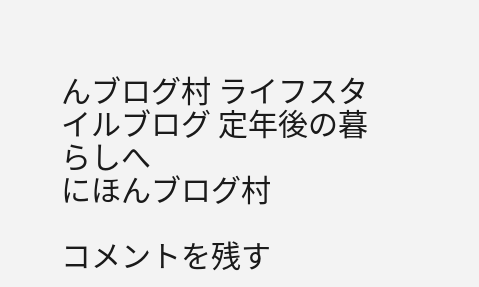んブログ村 ライフスタイルブログ 定年後の暮らしへ
にほんブログ村

コメントを残す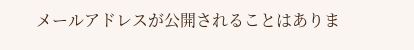メールアドレスが公開されることはありま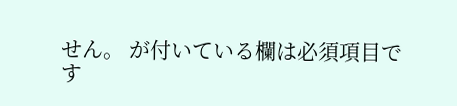せん。 が付いている欄は必須項目です